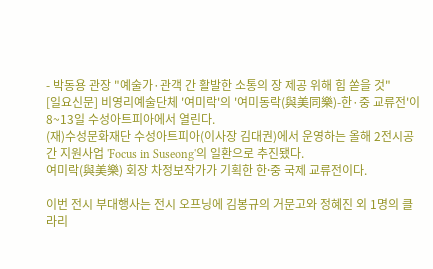- 박동용 관장 "예술가·관객 간 활발한 소통의 장 제공 위해 힘 쏟을 것"
[일요신문] 비영리예술단체 '여미락'의 '여미동락(與美同樂)-한·중 교류전'이 8~13일 수성아트피아에서 열린다.
(재)수성문화재단 수성아트피아(이사장 김대권)에서 운영하는 올해 2전시공간 지원사업 'Focus in Suseong'의 일환으로 추진됐다.
여미락(與美樂) 회장 차정보작가가 기획한 한⸱중 국제 교류전이다.

이번 전시 부대행사는 전시 오프닝에 김봉규의 거문고와 정혜진 외 1명의 클라리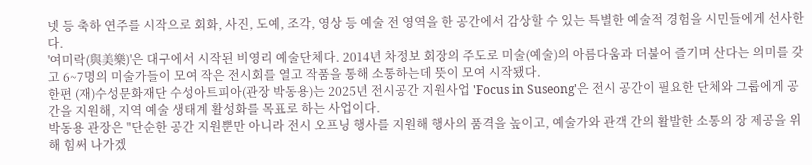넷 등 축하 연주를 시작으로 회화, 사진, 도예, 조각, 영상 등 예술 전 영역을 한 공간에서 감상할 수 있는 특별한 예술적 경험을 시민들에게 선사한다.
'여미락(與美樂)'은 대구에서 시작된 비영리 예술단체다. 2014년 차정보 회장의 주도로 미술(예술)의 아름다움과 더불어 즐기며 산다는 의미를 갖고 6~7명의 미술가들이 모여 작은 전시회를 열고 작품을 통해 소통하는데 뜻이 모여 시작됐다.
한편 (재)수성문화재단 수성아트피아(관장 박동용)는 2025년 전시공간 지원사업 'Focus in Suseong'은 전시 공간이 필요한 단체와 그룹에게 공간을 지원해, 지역 예술 생태계 활성화를 목표로 하는 사업이다.
박동용 관장은 "단순한 공간 지원뿐만 아니라 전시 오프닝 행사를 지원해 행사의 품격을 높이고, 예술가와 관객 간의 활발한 소통의 장 제공을 위해 힘써 나가겠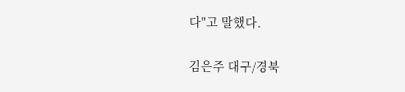다"고 말했다.

김은주 대구/경북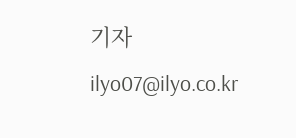기자 ilyo07@ilyo.co.kr